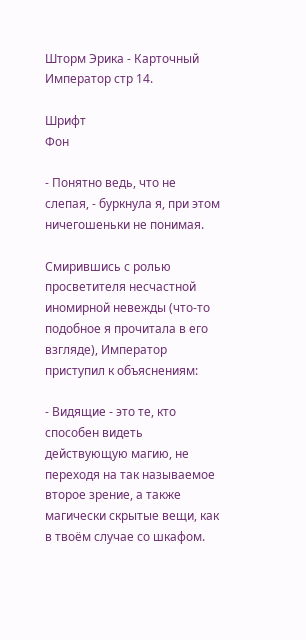Шторм Эрика - Карточный Император стр 14.

Шрифт
Фон

- Понятно ведь, что не слепая, - буркнула я, при этом ничегошеньки не понимая.

Смирившись с ролью просветителя несчастной иномирной невежды (что-то подобное я прочитала в его взгляде), Император приступил к объяснениям:

- Видящие - это те, кто способен видеть действующую магию, не переходя на так называемое второе зрение, а также магически скрытые вещи, как в твоём случае со шкафом.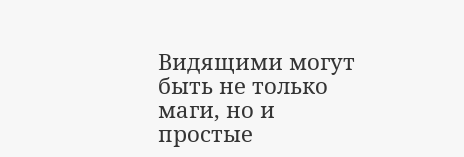Видящими могут быть не только маги, но и простые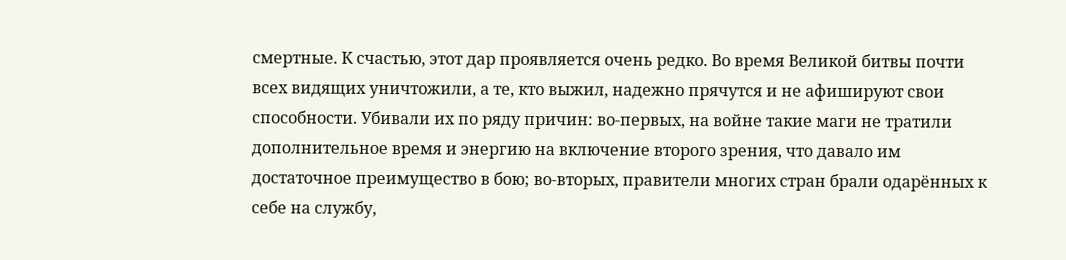смертные. К счастью, этот дар проявляется очень редко. Во время Великой битвы почти всех видящих уничтожили, а те, кто выжил, надежно прячутся и не афишируют свои способности. Убивали их по ряду причин: во-первых, на войне такие маги не тратили дополнительное время и энергию на включение второго зрения, что давало им достаточное преимущество в бою; во-вторых, правители многих стран брали одарённых к себе на службу,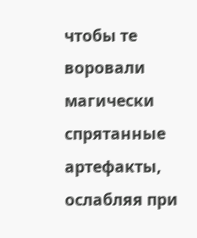чтобы те воровали магически спрятанные артефакты, ослабляя при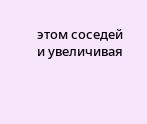этом соседей и увеличивая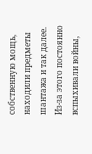собственную мощь, находили предметы шантажа и так далее. Из-за этого постоянно вспыхивали войны,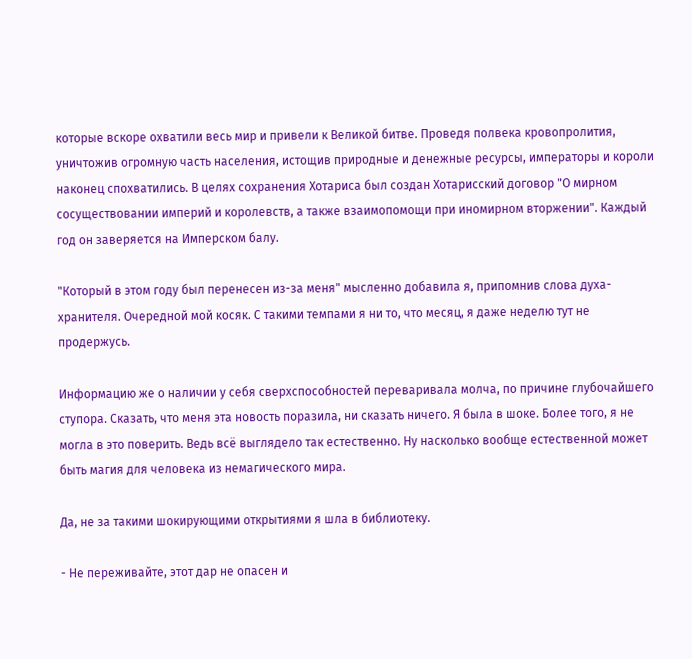которые вскоре охватили весь мир и привели к Великой битве. Проведя полвека кровопролития, уничтожив огромную часть населения, истощив природные и денежные ресурсы, императоры и короли наконец спохватились. В целях сохранения Хотариса был создан Хотарисский договор "О мирном сосуществовании империй и королевств, а также взаимопомощи при иномирном вторжении". Каждый год он заверяется на Имперском балу.

"Который в этом году был перенесен из-за меня" мысленно добавила я, припомнив слова духа-хранителя. Очередной мой косяк. С такими темпами я ни то, что месяц, я даже неделю тут не продержусь.

Информацию же о наличии у себя сверхспособностей переваривала молча, по причине глубочайшего ступора. Сказать, что меня эта новость поразила, ни сказать ничего. Я была в шоке. Более того, я не могла в это поверить. Ведь всё выглядело так естественно. Ну насколько вообще естественной может быть магия для человека из немагического мира.

Да, не за такими шокирующими открытиями я шла в библиотеку.

- Не переживайте, этот дар не опасен и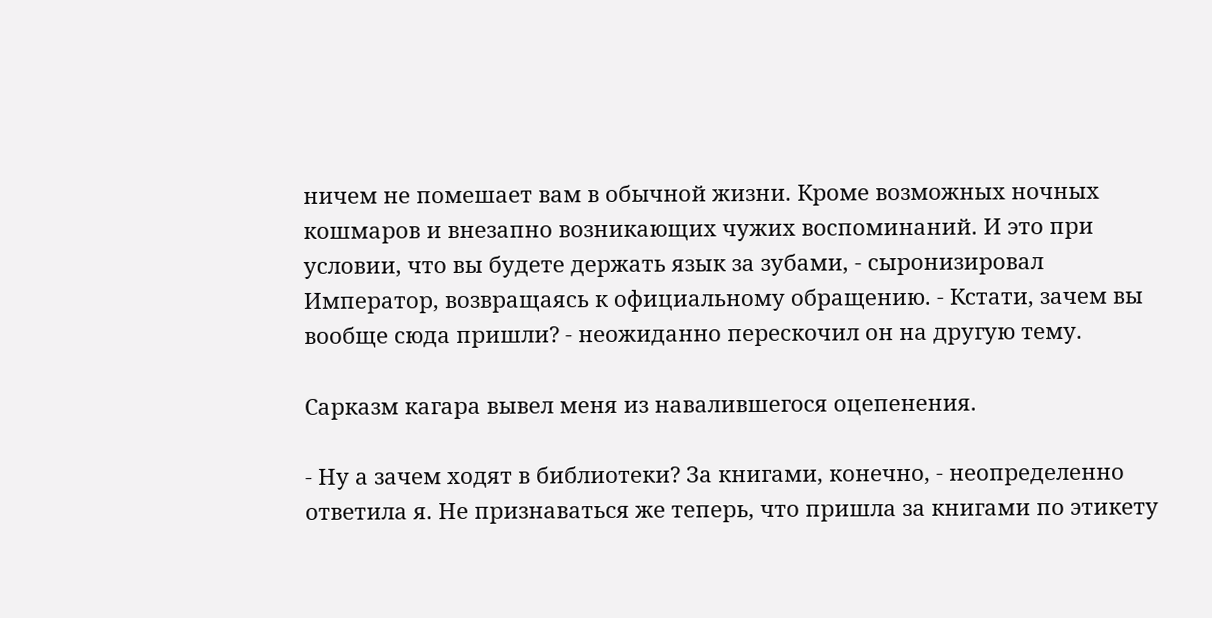ничем не помешает вам в обычной жизни. Кроме возможных ночных кошмаров и внезапно возникающих чужих воспоминаний. И это при условии, что вы будете держать язык за зубами, - сыронизировал Император, возвращаясь к официальному обращению. - Кстати, зачем вы вообще сюда пришли? - неожиданно перескочил он на другую тему.

Сарказм кагара вывел меня из навалившегося оцепенения.

- Ну а зачем ходят в библиотеки? За книгами, конечно, - неопределенно ответила я. Не признаваться же теперь, что пришла за книгами по этикету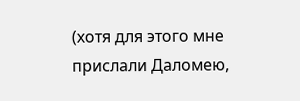(хотя для этого мне прислали Даломею,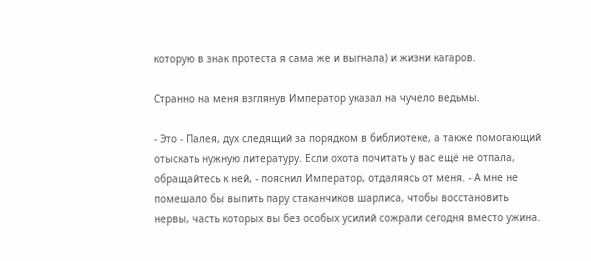которую в знак протеста я сама же и выгнала) и жизни кагаров.

Странно на меня взглянув Император указал на чучело ведьмы.

- Это - Палея, дух следящий за порядком в библиотеке, а также помогающий отыскать нужную литературу. Если охота почитать у вас ещё не отпала, обращайтесь к ней, - пояснил Император, отдаляясь от меня. - А мне не помешало бы выпить пару стаканчиков шарлиса, чтобы восстановить нервы, часть которых вы без особых усилий сожрали сегодня вместо ужина.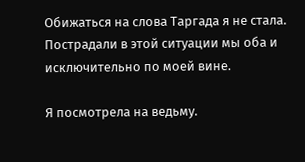Обижаться на слова Таргада я не стала. Пострадали в этой ситуации мы оба и исключительно по моей вине.

Я посмотрела на ведьму.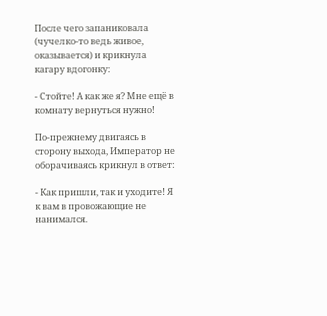После чего запаниковала (чучелко-то ведь живое, оказывается) и крикнула кагару вдогонку:

- Стойте! А как же я? Мне ещё в комнату вернуться нужно!

По-прежнему двигаясь в сторону выхода, Император не оборачиваясь крикнул в ответ:

- Как пришли, так и уходите! Я к вам в провожающие не нанимался.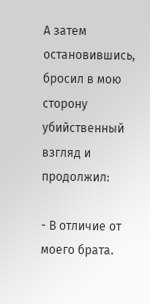А затем остановившись, бросил в мою сторону убийственный взгляд и продолжил:

- В отличие от моего брата.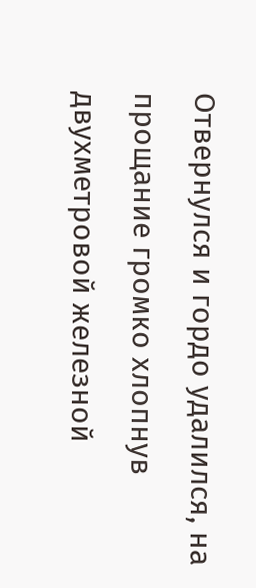Отвернулся и гордо удалился, на прощание громко хлопнув двухметровой железной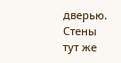дверью. Стены тут же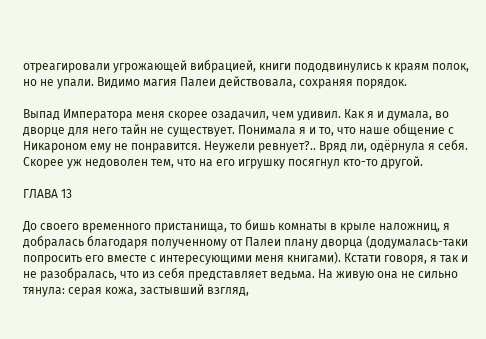отреагировали угрожающей вибрацией, книги пододвинулись к краям полок, но не упали. Видимо магия Палеи действовала, сохраняя порядок.

Выпад Императора меня скорее озадачил, чем удивил. Как я и думала, во дворце для него тайн не существует. Понимала я и то, что наше общение с Никароном ему не понравится. Неужели ревнует?.. Вряд ли, одёрнула я себя. Скорее уж недоволен тем, что на его игрушку посягнул кто-то другой.

ГЛАВА 13

До своего временного пристанища, то бишь комнаты в крыле наложниц, я добралась благодаря полученному от Палеи плану дворца (додумалась-таки попросить его вместе с интересующими меня книгами). Кстати говоря, я так и не разобралась, что из себя представляет ведьма. На живую она не сильно тянула: серая кожа, застывший взгляд,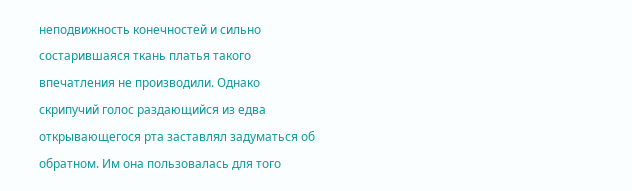неподвижность конечностей и сильно состарившаяся ткань платья такого впечатления не производили. Однако скрипучий голос раздающийся из едва открывающегося рта заставлял задуматься об обратном. Им она пользовалась для того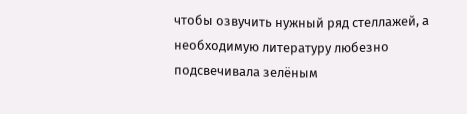чтобы озвучить нужный ряд стеллажей, а необходимую литературу любезно подсвечивала зелёным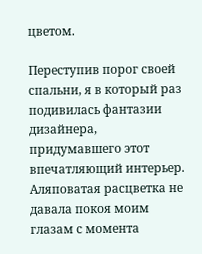цветом.

Переступив порог своей спальни, я в который раз подивилась фантазии дизайнера, придумавшего этот впечатляющий интерьер. Аляповатая расцветка не давала покоя моим глазам с момента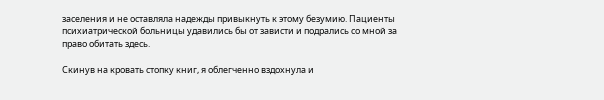заселения и не оставляла надежды привыкнуть к этому безумию. Пациенты психиатрической больницы удавились бы от зависти и подрались со мной за право обитать здесь.

Скинув на кровать стопку книг, я облегченно вздохнула и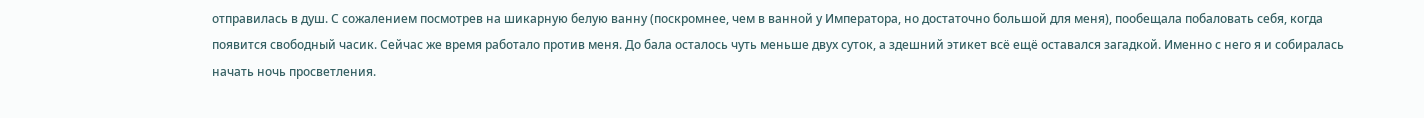отправилась в душ. С сожалением посмотрев на шикарную белую ванну (поскромнее, чем в ванной у Императора, но достаточно большой для меня), пообещала побаловать себя, когда появится свободный часик. Сейчас же время работало против меня. До бала осталось чуть меньше двух суток, а здешний этикет всё ещё оставался загадкой. Именно с него я и собиралась начать ночь просветления.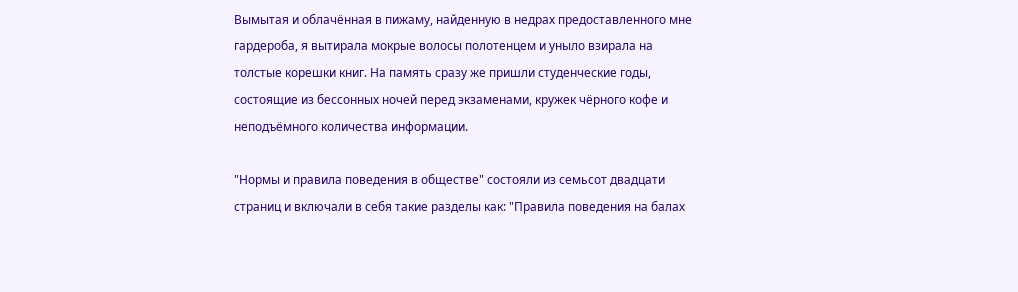Вымытая и облачённая в пижаму, найденную в недрах предоставленного мне гардероба, я вытирала мокрые волосы полотенцем и уныло взирала на толстые корешки книг. На память сразу же пришли студенческие годы, состоящие из бессонных ночей перед экзаменами, кружек чёрного кофе и неподъёмного количества информации.

"Нормы и правила поведения в обществе" состояли из семьсот двадцати страниц и включали в себя такие разделы как: "Правила поведения на балах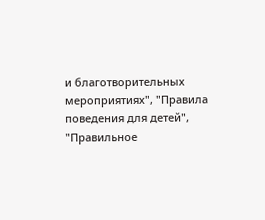и благотворительных мероприятиях", "Правила поведения для детей", "Правильное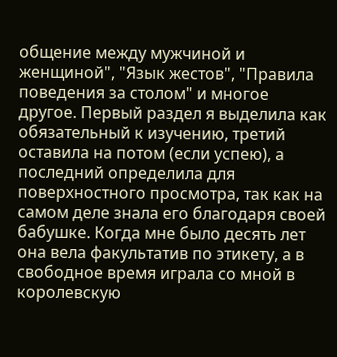общение между мужчиной и женщиной", "Язык жестов", "Правила поведения за столом" и многое другое. Первый раздел я выделила как обязательный к изучению, третий оставила на потом (если успею), а последний определила для поверхностного просмотра, так как на самом деле знала его благодаря своей бабушке. Когда мне было десять лет она вела факультатив по этикету, а в свободное время играла со мной в королевскую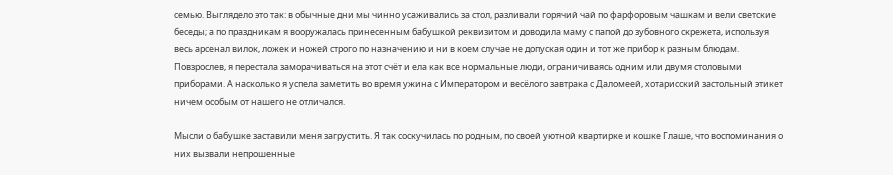семью. Выглядело это так: в обычные дни мы чинно усаживались за стол, разливали горячий чай по фарфоровым чашкам и вели светские беседы; а по праздникам я вооружалась принесенным бабушкой реквизитом и доводила маму с папой до зубовного скрежета, используя весь арсенал вилок, ложек и ножей строго по назначению и ни в коем случае не допуская один и тот же прибор к разным блюдам. Повзрослев, я перестала заморачиваться на этот счёт и ела как все нормальные люди, ограничиваясь одним или двумя столовыми приборами. А насколько я успела заметить во время ужина с Императором и весёлого завтрака с Даломеей, хотарисский застольный этикет ничем особым от нашего не отличался.

Мысли о бабушке заставили меня загрустить. Я так соскучилась по родным, по своей уютной квартирке и кошке Глаше, что воспоминания о них вызвали непрошенные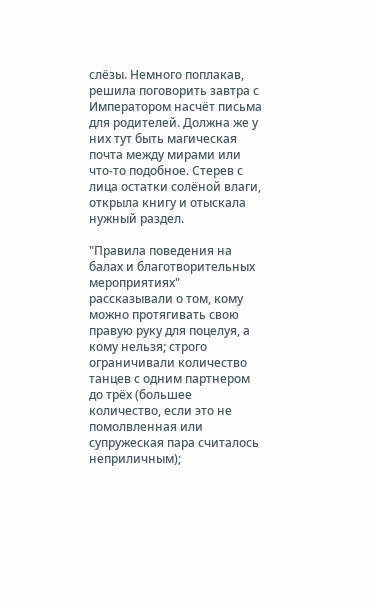слёзы. Немного поплакав, решила поговорить завтра с Императором насчёт письма для родителей. Должна же у них тут быть магическая почта между мирами или что-то подобное. Стерев с лица остатки солёной влаги, открыла книгу и отыскала нужный раздел.

"Правила поведения на балах и благотворительных мероприятиях" рассказывали о том, кому можно протягивать свою правую руку для поцелуя, а кому нельзя; строго ограничивали количество танцев с одним партнером до трёх (большее количество, если это не помолвленная или супружеская пара считалось неприличным);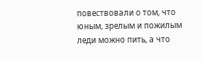повествовали о том, что юным, зрелым и пожилым леди можно пить, а что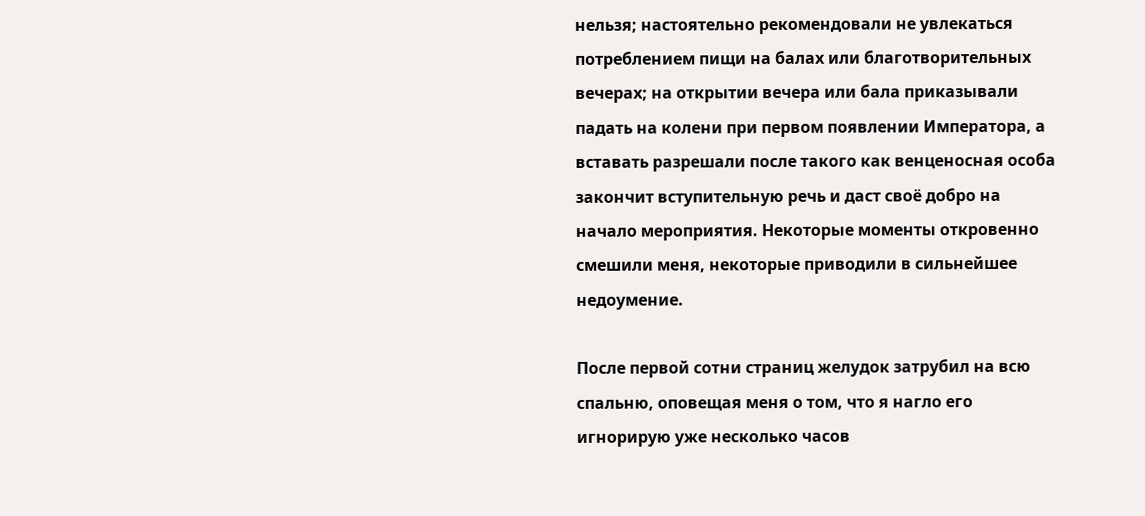нельзя; настоятельно рекомендовали не увлекаться потреблением пищи на балах или благотворительных вечерах; на открытии вечера или бала приказывали падать на колени при первом появлении Императора, а вставать разрешали после такого как венценосная особа закончит вступительную речь и даст своё добро на начало мероприятия. Некоторые моменты откровенно смешили меня, некоторые приводили в сильнейшее недоумение.

После первой сотни страниц желудок затрубил на всю спальню, оповещая меня о том, что я нагло его игнорирую уже несколько часов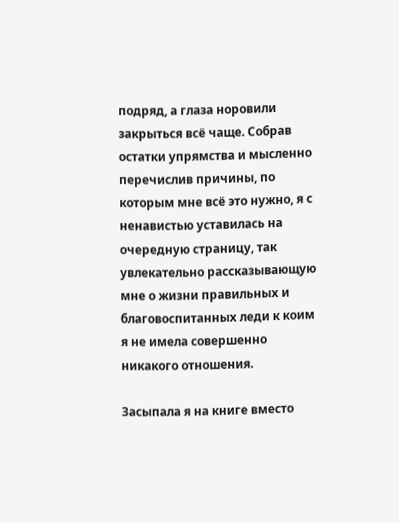подряд, а глаза норовили закрыться всё чаще. Собрав остатки упрямства и мысленно перечислив причины, по которым мне всё это нужно, я с ненавистью уставилась на очередную страницу, так увлекательно рассказывающую мне о жизни правильных и благовоспитанных леди к коим я не имела совершенно никакого отношения.

Засыпала я на книге вместо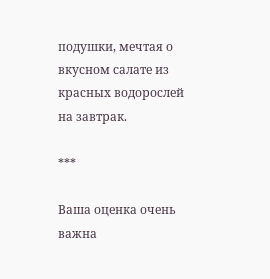подушки, мечтая о вкусном салате из красных водорослей на завтрак.

***

Ваша оценка очень важна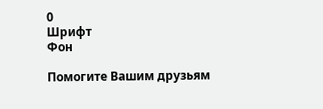0
Шрифт
Фон

Помогите Вашим друзьям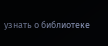узнать о библиотеке